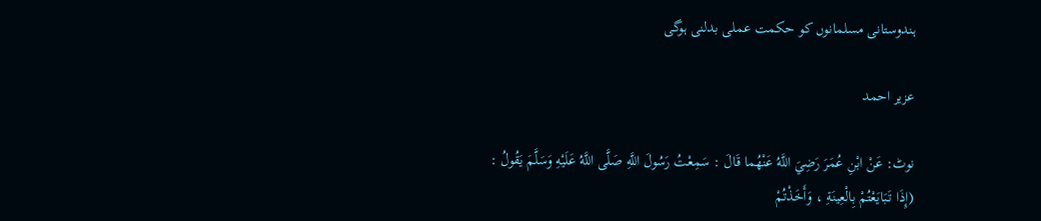ہندوستانی مسلمانوں کو حکمت عملی بدلنی ہوگی

عزیر احمد

نوٹ: عَنْ ابْنِ عُمَرَ رَضِيَ اللَّهُ عَنْهُما قَالَ : سَمِعْتُ رَسُولَ اللَّهِ صَلَّى اللَّهُ عَلَيْهِ وَسَلَّمَ يَقُولُ : (إِذَا تَبَايَعْتُمْ بِالْعِينَةِ ، وَأَخَذْتُمْ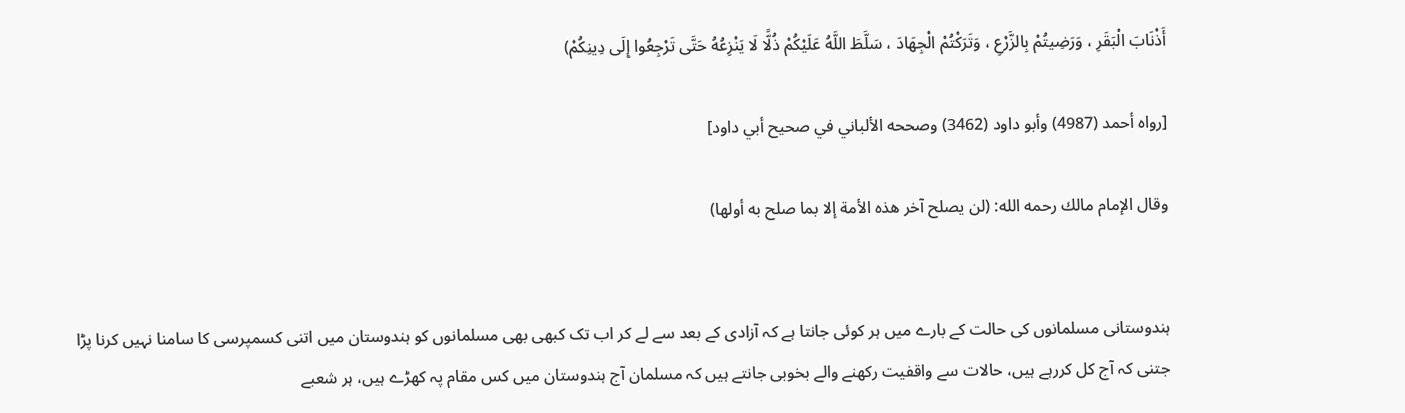أَذْنَابَ الْبَقَرِ ، وَرَضِيتُمْ بِالزَّرْعِ ، وَتَرَكْتُمْ الْجِهَادَ ، سَلَّطَ اللَّهُ عَلَيْكُمْ ذُلًّا لَا يَنْزِعُهُ حَتَّى تَرْجِعُوا إِلَى دِينِكُمْ)

[رواه أحمد (4987) وأبو داود (3462) وصححه الألباني في صحيح أبي داود]

وقال الإمام مالك رحمه الله: (لن يصلح آخر هذه الأمة إلا بما صلح به أولها)


ہندوستانی مسلمانوں کی حالت کے بارے میں ہر کوئی جانتا ہے کہ آزادی کے بعد سے لے کر اب تک کبھی بھی مسلمانوں کو ہندوستان میں اتنی کسمپرسی کا سامنا نہیں کرنا پڑا جتنی کہ آج کل کررہے ہیں، حالات سے واقفیت رکھنے والے بخوبی جانتے ہیں کہ مسلمان آج ہندوستان میں کس مقام پہ کھڑے ہیں، ہر شعبے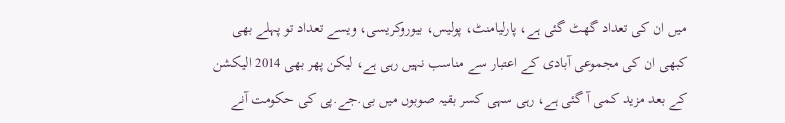میں ان کی تعداد گھٹ گئی ہے، پارلیامنٹ، پولیس، بیوروکریسی، ویسے تعداد تو پہلے بھی کبھی ان کی مجموعی آبادی کے اعتبار سے مناسب نہیں رہی ہے، لیکن پھر بھی 2014 الیکشن کے بعد مزید کمی آ گئی ہے، رہی سہی کسر بقیہ صوبوں میں بی.جے.پی کی حکومت آنے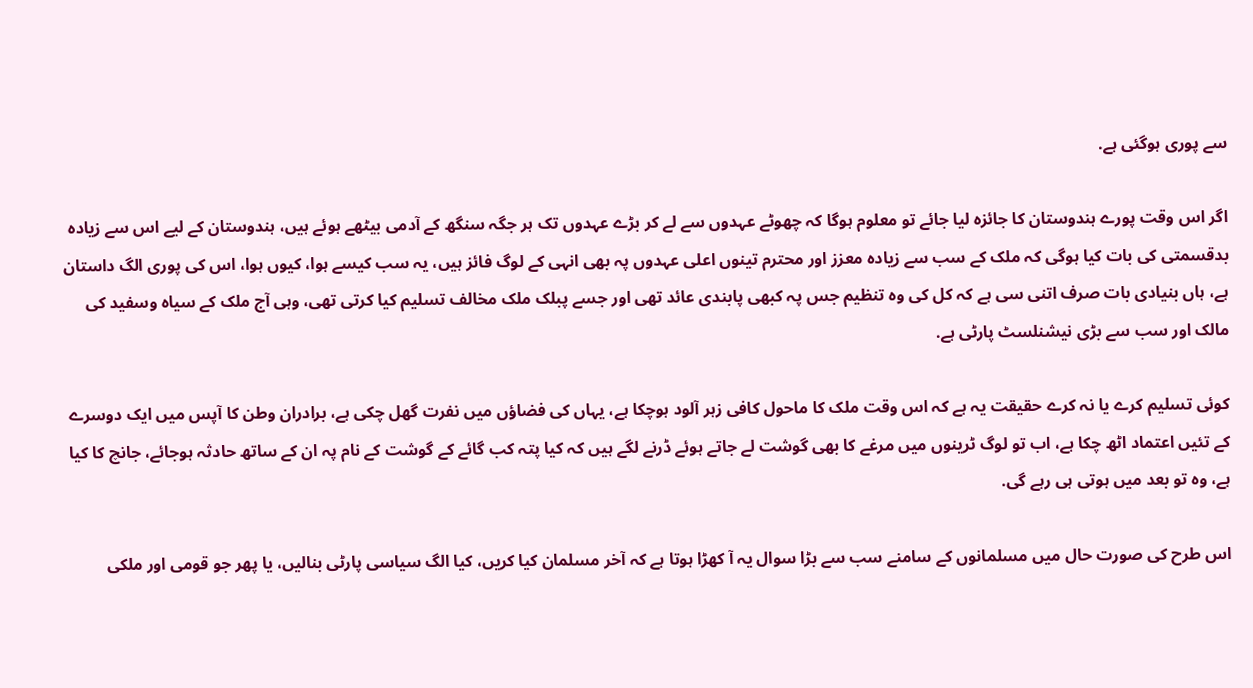سے پوری ہوگئی ہے.

اگر اس وقت پورے ہندوستان کا جائزہ لیا جائے تو معلوم ہوگا کہ چھوٹے عہدوں سے لے کر بڑے عہدوں تک ہر جگہ سنگھ کے آدمی بیٹھے ہوئے ہیں، ہندوستان کے لیے اس سے زیادہ بدقسمتی کی بات کیا ہوگی کہ ملک کے سب سے زیادہ معزز اور محترم تینوں اعلی عہدوں پہ بھی انہی کے لوگ فائز ہیں، یہ سب کیسے ہوا، کیوں ہوا، اس کی پوری الگ داستان ہے، ہاں بنیادی بات صرف اتنی سی ہے کہ کل کی وہ تنظیم جس پہ کبھی پابندی عائد تھی اور جسے پبلک ملک مخالف تسلیم کیا کرتی تھی، وہی آج ملک کے سیاہ وسفید کی مالک اور سب سے بڑی نیشنلسٹ پارٹی ہے.

کوئی تسلیم کرے یا نہ کرے حقیقت یہ ہے کہ اس وقت ملک کا ماحول کافی زہر آلود ہوچکا ہے، یہاں کی فضاؤں میں نفرت گھل چکی ہے، برادران وطن کا آپس میں ایک دوسرے کے تئیں اعتماد اٹھ چکا ہے، اب تو لوگ ٹرینوں میں مرغے کا بھی گوشت لے جاتے ہوئے ڈرنے لگے ہیں کہ کیا پتہ کب گائے کے گوشت کے نام پہ ان کے ساتھ حادثہ ہوجائے، جانچ کا کیا ہے، وہ تو بعد میں ہوتی ہی رہے گی.

اس طرح کی صورت حال میں مسلمانوں کے سامنے سب سے بڑا سوال یہ آ کھڑا ہوتا ہے کہ آخر مسلمان کیا کریں، کیا الگ سیاسی پارٹی بنالیں، یا پھر جو قومی اور ملکی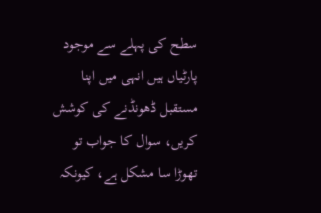سطح کی پہلے سے موجود پارٹیاں ہیں انہی میں اپنا مستقبل ڈھونڈنے کی کوشش کریں، سوال کا جواب تو تھوڑا سا مشکل ہے، کیونکہ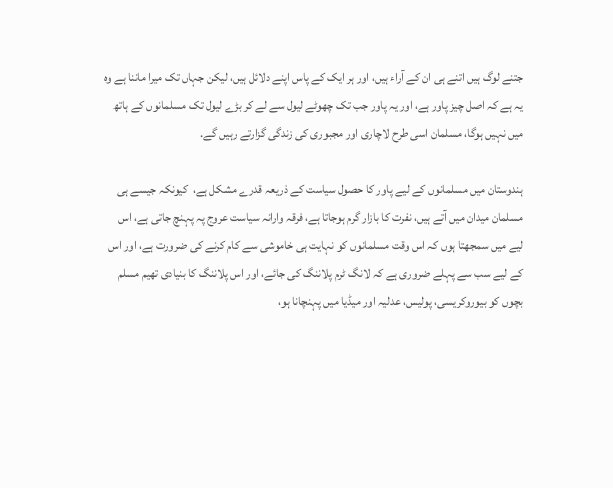جتنے لوگ ہیں اتنے ہی ان کے آراء ہیں، اور ہر ایک کے پاس اپنے دلائل ہیں، لیکن جہاں تک میرا ماننا ہے وہ یہ ہے کہ اصل چیز پاور ہے، اور یہ پاور جب تک چھوٹے لیول سے لے کر بڑے لیول تک مسلمانوں کے ہاتھ میں نہیں ہوگا، مسلمان اسی طرح لاچاری اور مجبوری کی زندگی گزارتے رہیں گے.

ہندوستان میں مسلمانوں کے لیے پاور کا حصول سیاست کے ذریعہ قدرے مشکل ہے،  کیونکہ جیسے ہی مسلمان میدان میں آتے ہیں، نفرت کا بازار گرم ہوجاتا ہے، فرقہ وارانہ سیاست عروج پہ پہنچ جاتی ہے، اس لیے میں سمجھتا ہوں کہ اس وقت مسلمانوں کو نہایت ہی خاموشی سے کام کرنے کی ضرورت ہے، اور اس کے لیے سب سے پہلے ضروری ہے کہ لانگ ٹرم پلاننگ کی جائے، اور اس پلاننگ کا بنیادی تھیم مسلم بچوں کو بیوروکریسی، پولیس، عدلیہ اور میڈیا میں پہنچانا ہو،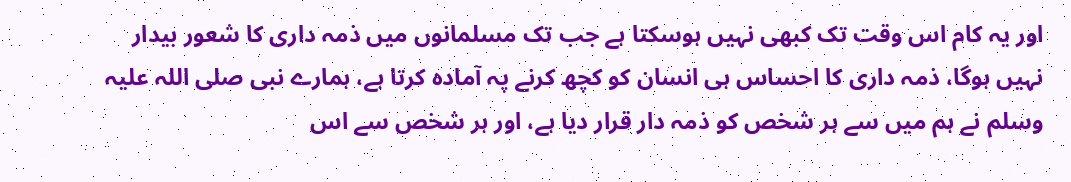اور یہ کام اس وقت تک کبھی نہیں ہوسکتا ہے جب تک مسلمانوں میں ذمہ داری کا شعور بیدار نہیں ہوگا، ذمہ داری کا احساس ہی انسان کو کچھ کرنے پہ آمادہ کرتا ہے، ہمارے نبی صلی اللہ علیہ وسلم نے ہم میں سے ہر شخص کو ذمہ دار قرار دیا ہے، اور ہر شخص سے اس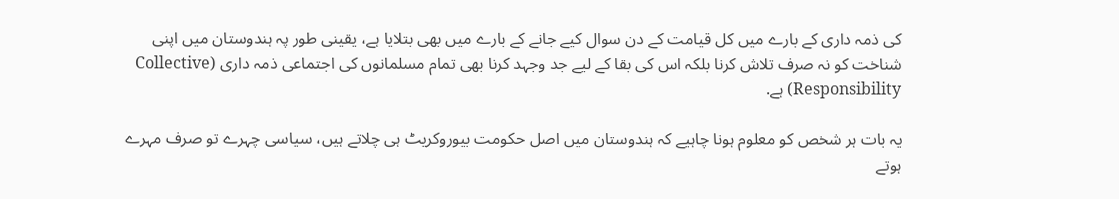کی ذمہ داری کے بارے میں کل قیامت کے دن سوال کیے جانے کے بارے میں بھی بتلایا ہے، یقینی طور پہ ہندوستان میں اپنی شناخت کو نہ صرف تلاش کرنا بلکہ اس کی بقا کے لیے جد وجہد کرنا بھی تمام مسلمانوں کی اجتماعی ذمہ داری (Collective Responsibility) ہے.

یہ بات ہر شخص کو معلوم ہونا چاہیے کہ ہندوستان میں اصل حکومت بیوروکریٹ ہی چلاتے ہیں، سیاسی چہرے تو صرف مہرے ہوتے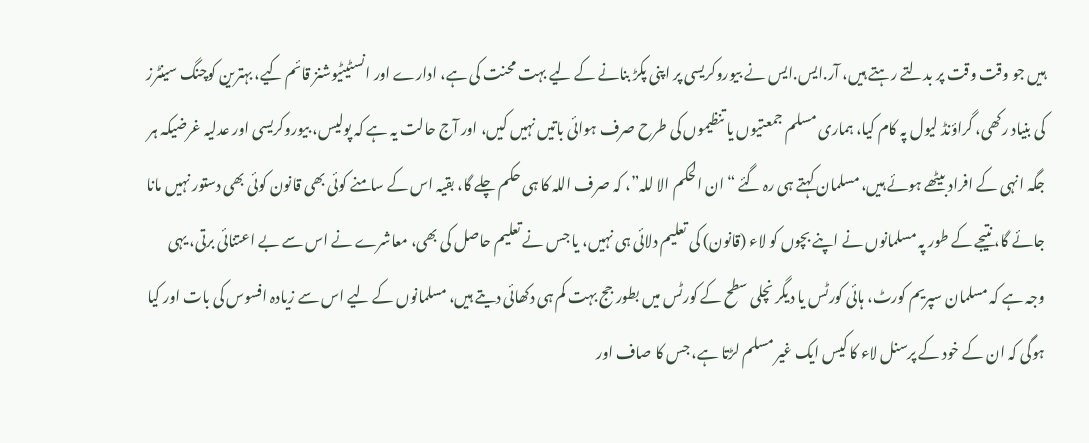ہیں جو وقت وقت پر بدلتے رہتے ہیں، آر.ایس.ایس نے بیوروکریسی پر اپنی پکڑ بنانے کے لیے بہت محنت کی ہے، ادارے اور انسٹیٹیوشنز قائم کیے، بہترین کوچنگ سینٹرز کی بنیاد رکھی، گراؤنڈ لیول پہ کام کیا، ہماری مسلم جمعتیوں یا تنظیموں کی طرح صرف ہوائی باتیں نہیں کیں، اور آج حالت یہ ہے کہ پولیس، بیوروکریسی اور عدلیہ غرضیکہ ہر جگہ انہی کے افراد بیٹھے ہوئے ہیں، مسلمان کہتے ہی رہ گئے “ان الحکم الا للہ”، کہ صرف اللہ کا ہی حکم چلے گا، بقیہ اس کے سامنے کوئی بھی قانون کوئی بھی دستور نہیں مانا جائے گا، نتیجے کے طور پہ مسلمانوں نے اپنے بچوں کو لاء (قانون) کی تعلیم دلائی ہی نہیں، یا جس نے تعلیم حاصل کی بھی، معاشرے نے اس سے بے اعتنائی برتی، یہی وجہ ہے کہ مسلمان سپریم کورٹ، ہائی کورٹس یا دیگر نچلی سطح کے کورٹس میں بطور جج بہت کم ہی دکھائی دیتے ہیں، مسلمانوں کے لیے اس سے زیادہ افسوس کی بات اور کیا ہوگی کہ ان کے خود کے پرسنل لاء کا کیس ایک غیر مسلم لڑتا ہے، جس کا صاف اور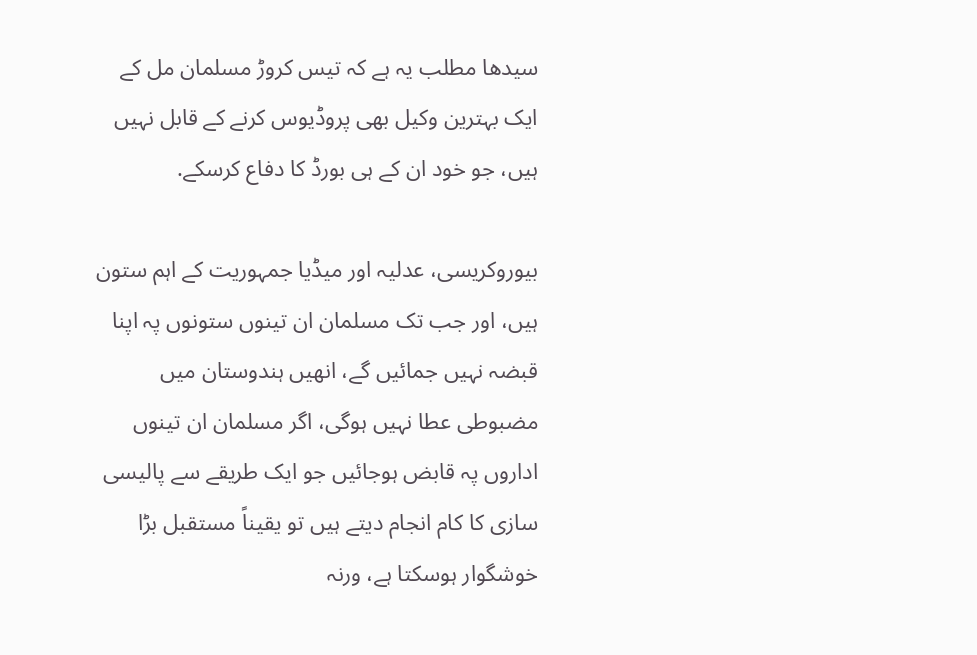سیدھا مطلب یہ ہے کہ تیس کروڑ مسلمان مل کے ایک بہترین وکیل بھی پروڈیوس کرنے کے قابل نہیں ہیں، جو خود ان کے ہی بورڈ کا دفاع کرسکے.

بیوروکریسی، عدلیہ اور میڈیا جمہوریت کے اہم ستون ہیں، اور جب تک مسلمان ان تینوں ستونوں پہ اپنا قبضہ نہیں جمائیں گے، انھیں ہندوستان میں مضبوطی عطا نہیں ہوگی، اگر مسلمان ان تینوں اداروں پہ قابض ہوجائیں جو ایک طریقے سے پالیسی سازی کا کام انجام دیتے ہیں تو یقیناً مستقبل بڑا خوشگوار ہوسکتا ہے، ورنہ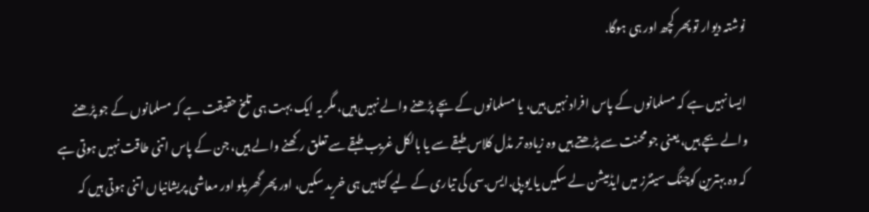نوشتہ دیوار تو پھر کچھ اور ہی ہوگا.

ایسا نہیں ہے کہ مسلمانوں کے پاس افراد نہیں ہیں، یا مسلمانوں کے بچے پڑھنے والے نہیں ہیں، مگر یہ ایک بہت ہی تلخ حقیقت ہے کہ مسلمانوں کے جو پڑھنے والے بچے ہیں، یعنی جو محنت سے پڑھتے ہیں وہ زیادہ تر مڈل کلاس طبقے سے یا بالکل غریب طبقے سے تعلق رکھنے والے ہیں، جن کے پاس اتنی طاقت نہیں ہوتی ہے کہ وہ بہترین کوچنگ سینٹرز میں ایڈمیشن لے سکیں یا یو.پی.ایس.سی کی تیاری کے لیے کتابیں ہی خرید سکیں، اور پھر گھریلو اور معاشی پریشانیاں اتنی ہوتی ہیں کہ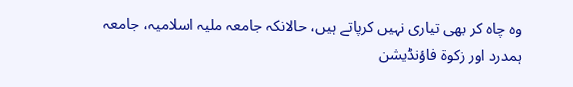وہ چاہ کر بھی تیاری نہیں کرپاتے ہیں، حالانکہ جامعہ ملیہ اسلامیہ، جامعہ ہمدرد اور زکوة فاؤنڈیشن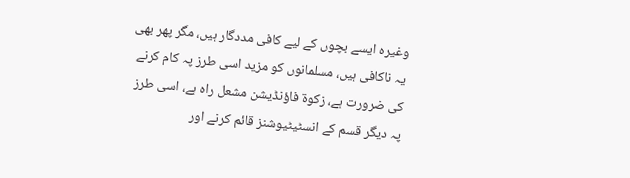وغیرہ ایسے بچوں کے لیے کافی مددگار ہیں، مگر پھر بھی یہ ناکافی ہیں، مسلمانوں کو مزید اسی طرز پہ کام کرنے کی ضرورت ہے، زکوة فاؤنڈیشن مشعل راہ ہے، اسی طرز پہ دیگر قسم کے انسٹیٹیوشنز قائم کرنے اور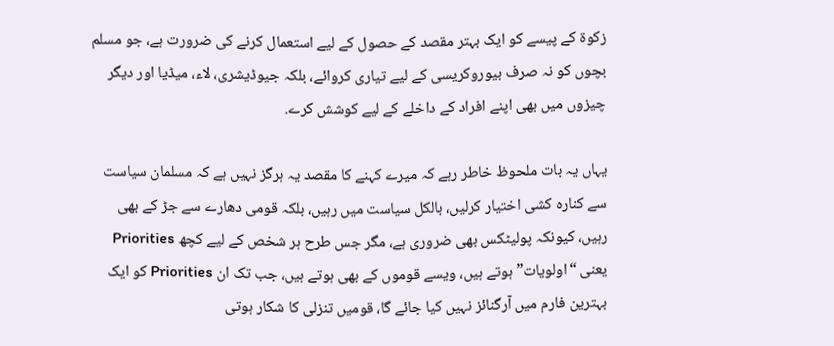زکوة کے پیسے کو ایک بہتر مقصد کے حصول کے لیے استعمال کرنے کی ضرورت ہے، جو مسلم بچوں کو نہ صرف بیوروکریسی کے لیے تیاری کروائے، بلکہ جیوڈیشری، لاء، میڈیا اور دیگر چیزوں میں بھی اپنے افراد کے داخلے کے لیے کوشش کرے.

یہاں یہ بات ملحوظ خاطر رہے کہ میرے کہنے کا مقصد یہ ہرگز نہیں ہے کہ مسلمان سیاست سے کنارہ کشی اختیار کرلیں، بالکل سیاست میں رہیں، بلکہ قومی دھارے سے جڑ کے بھی رہیں، کیونکہ پولیٹکس بھی ضروری ہے، مگر جس طرح ہر شخص کے لیے کچھ Priorities یعنی “اولویات” ہوتے ہیں، ویسے قوموں کے بھی ہوتے ہیں، جب تک ان Priorities کو ایک بہترین فارم میں آرگنائز نہیں کیا جائے گا، قومیں تنزلی کا شکار ہوتی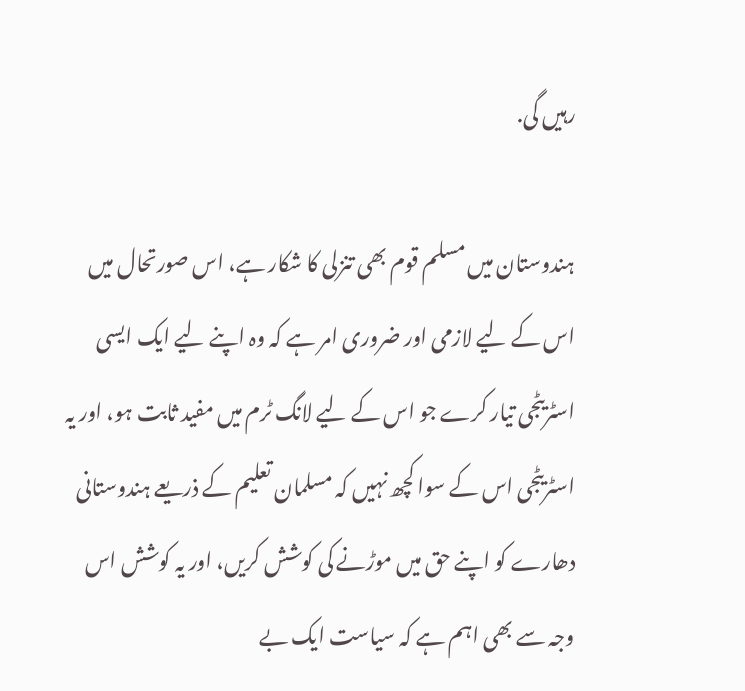رہیں گی.

ہندوستان میں مسلم قوم بھی تنزلی کا شکار ہے، اس صورتحال میں اس کے لیے لازمی اور ضروری امر ہے کہ وہ اپنے لیے ایک ایسی اسٹریٹجی تیار کرے جو اس کے لیے لانگ ٹرم میں مفید ثابت ہو، اور یہ اسٹریٹجی اس کے سوا کچھ نہیں کہ مسلمان تعلیم کے ذریعے ہندوستانی دھارے کو اپنے حق میں موڑنے کی کوشش کریں، اور یہ کوشش اس وجہ سے بھی اہم ہے کہ سیاست ایک بے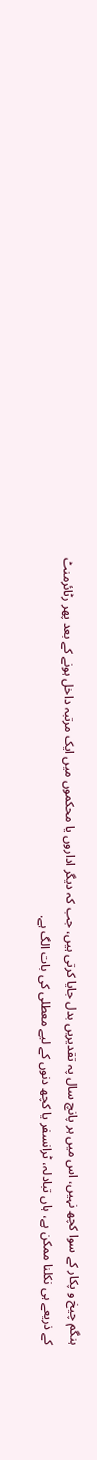ہنگم چیخ و پکار کے سوا کچھ نہیں، اس میں ہر پانچ سال پہ تقدیریں بدل جایا کرتی ہیں، جب کہ دیگر اداروں یا محکموں میں ایک مرتبہ داخل ہونے کے بعد پھر رٹائرمنٹ کے ذریعے ہی نکلنا ممکن ہے، ہاں تبادلہ، ٹرانسفر یا کچھ دنوں کے لیے معطلی کی بات الگ ہے.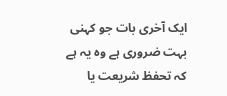ایک آخری بات جو کہنی بہت ضروری ہے وہ یہ ہے کہ تحفظ شریعت یا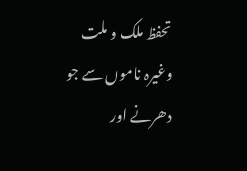تحفظ ملک و ملت وغیرہ ناموں سے جو دھرنے اور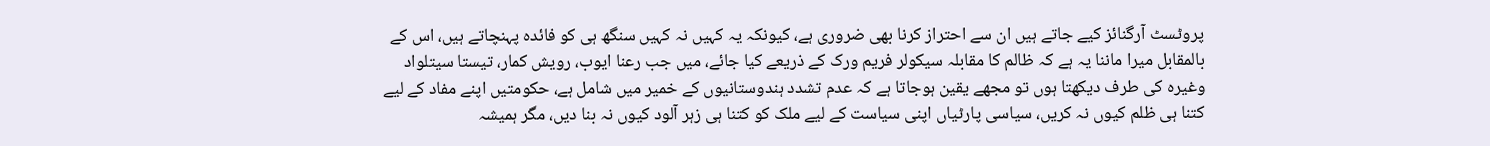پروٹسٹ آرگنائز کیے جاتے ہیں ان سے احتراز کرنا بھی ضروری ہے، کیونکہ یہ کہیں نہ کہیں سنگھ ہی کو فائدہ پہنچاتے ہیں، اس کے بالمقابل میرا ماننا یہ ہے کہ ظالم کا مقابلہ سیکولر فریم ورک کے ذریعے کیا جائے، میں جب رعنا ایوب، رویش کمار، تیستا سیتلواد وغیرہ کی طرف دیکھتا ہوں تو مجھے یقین ہوجاتا ہے کہ عدم تشدد ہندوستانیوں کے خمیر میں شامل ہے، حکومتیں اپنے مفاد کے لیے کتنا ہی ظلم کیوں نہ کریں، سیاسی پارٹیاں اپنی سیاست کے لیے ملک کو کتنا ہی زہر آلود کیوں نہ بنا دیں، مگر ہمیشہ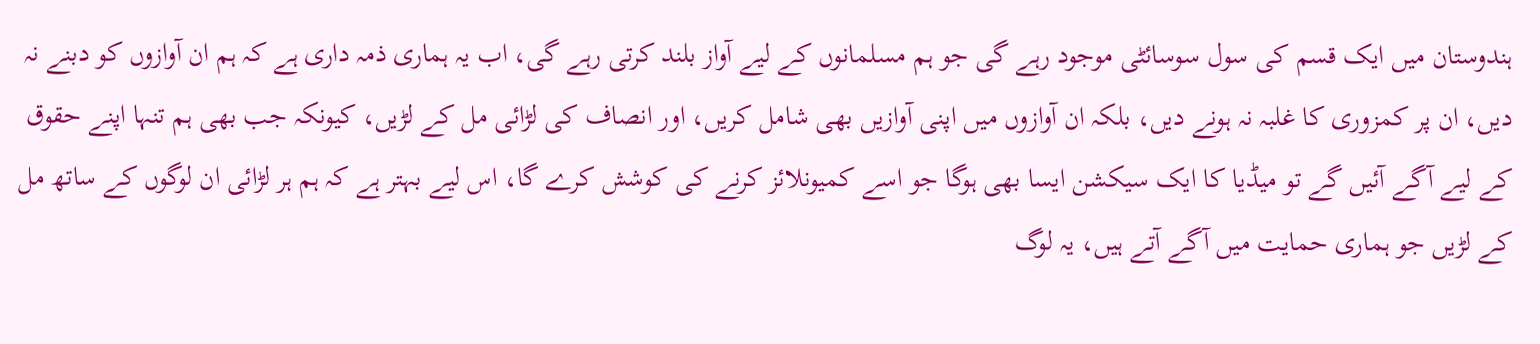ہندوستان میں ایک قسم کی سول سوسائٹی موجود رہے گی جو ہم مسلمانوں کے لیے آواز بلند کرتی رہے گی، اب یہ ہماری ذمہ داری ہے کہ ہم ان آوازوں کو دبنے نہ دیں، ان پر کمزوری کا غلبہ نہ ہونے دیں، بلکہ ان آوازوں میں اپنی آوازیں بھی شامل کریں، اور انصاف کی لڑائی مل کے لڑیں، کیونکہ جب بھی ہم تنہا اپنے حقوق کے لیے آگے آئیں گے تو میڈیا کا ایک سیکشن ایسا بھی ہوگا جو اسے کمیونلائز کرنے کی کوشش کرے گا، اس لیے بہتر ہے کہ ہم ہر لڑائی ان لوگوں کے ساتھ مل کے لڑیں جو ہماری حمایت میں آگے آتے ہیں، یہ لوگ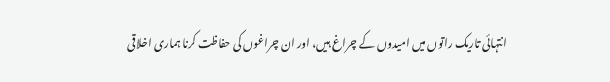انتہائی تاریک راتوں میں امیدوں کے چراغ ہیں، اور ان چراغوں کی حفاظت کرنا ہماری اخلاقی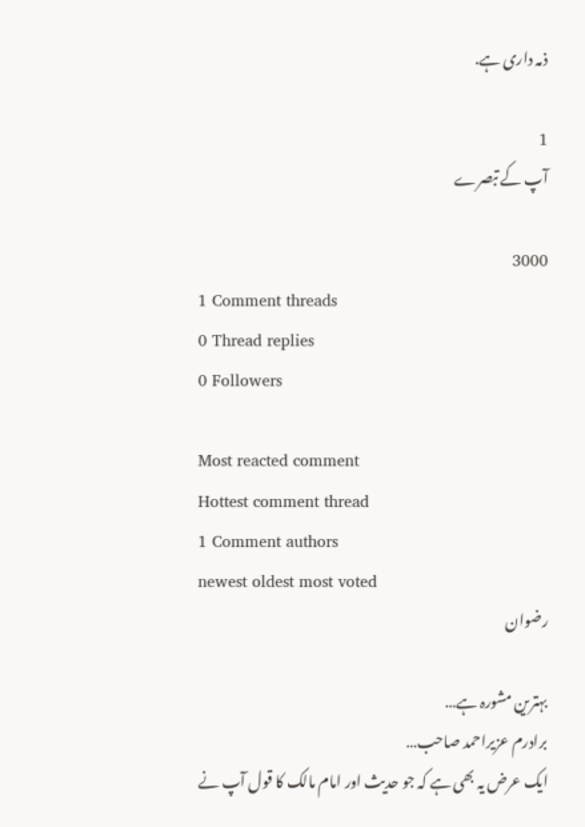ذمہ داری ہے.

1
آپ کے تبصرے

3000
1 Comment threads
0 Thread replies
0 Followers

Most reacted comment
Hottest comment thread
1 Comment authors
newest oldest most voted
رضوان

بہترین مشورہ ہے…
برادرم عزیراحمد صاحب…
ایک عرض یہ بھی ہے کہ جو حدیث اور امام مالک کا قول آپ نے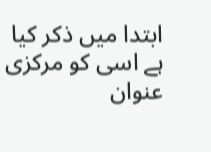ابتدا میں ذکر کیا ہے اسی کو مرکزی عنوان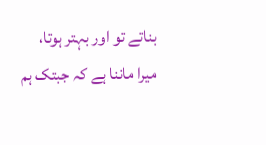بناتے تو اور بہتر ہوتا،
میرا ماننا ہے کہ جبتک ہم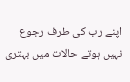اپنے رب کی طرف رجوع نہیں ہوتے حالات میں بہتری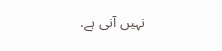نہیں آنی ہے.